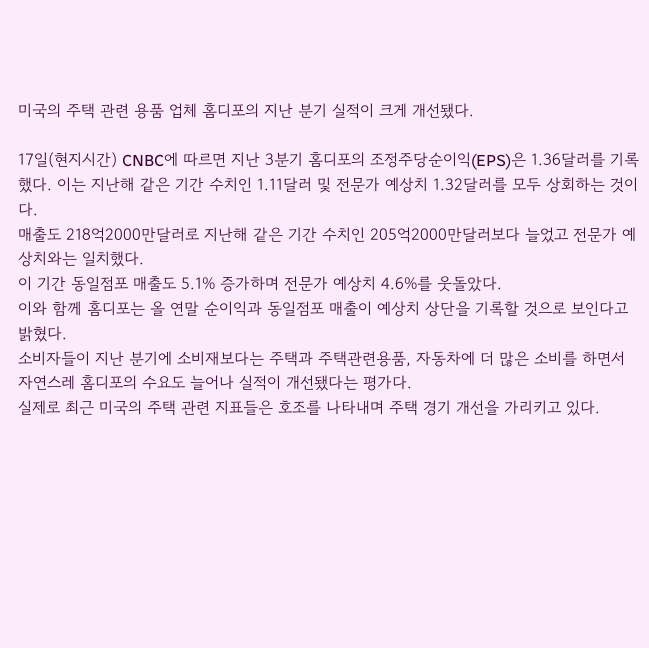미국의 주택 관련 용품 업체 홈디포의 지난 분기 실적이 크게 개선됐다.

17일(현지시간) CNBC에 따르면 지난 3분기 홈디포의 조정주당순이익(EPS)은 1.36달러를 기록했다. 이는 지난해 같은 기간 수치인 1.11달러 및 전문가 예상치 1.32달러를 모두 상회하는 것이다.
매출도 218억2000만달러로 지난해 같은 기간 수치인 205억2000만달러보다 늘었고 전문가 예상치와는 일치했다.
이 기간 동일점포 매출도 5.1% 증가하며 전문가 예상치 4.6%를 웃돌았다.
이와 함께 홈디포는 올 연말 순이익과 동일점포 매출이 예상치 상단을 기록할 것으로 보인다고 밝혔다.
소비자들이 지난 분기에 소비재보다는 주택과 주택관련용품, 자동차에 더 많은 소비를 하면서 자연스레 홈디포의 수요도 늘어나 실적이 개선됐다는 평가다.
실제로 최근 미국의 주택 관련 지표들은 호조를 나타내며 주택 경기 개선을 가리키고 있다.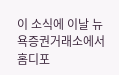이 소식에 이날 뉴욕증권거래소에서 홈디포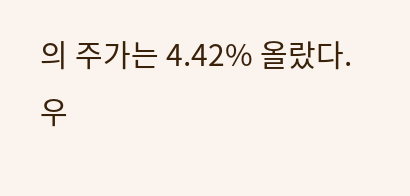의 주가는 4.42% 올랐다.
우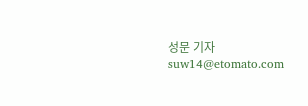성문 기자 suw14@etomato.com